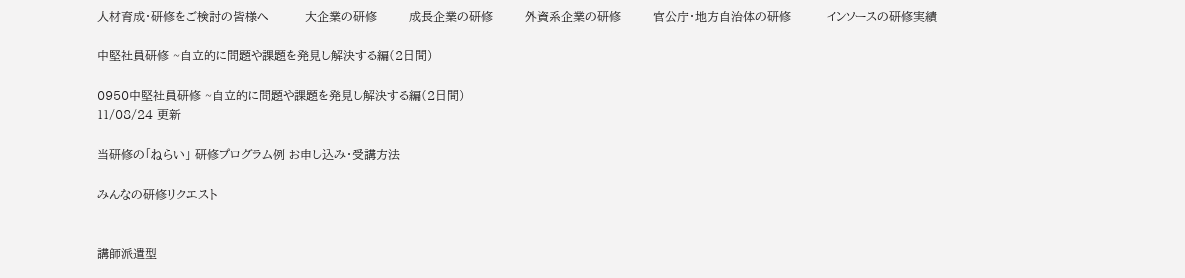人材育成・研修をご検討の皆様へ         大企業の研修        成長企業の研修        外資系企業の研修        官公庁・地方自治体の研修         インソースの研修実績

中堅社員研修 ~自立的に問題や課題を発見し解決する編(2日間)

0950中堅社員研修 ~自立的に問題や課題を発見し解決する編(2日間)
11/08/24 更新

当研修の「ねらい」 研修プログラム例 お申し込み・受講方法

みんなの研修リクエスト


講師派遣型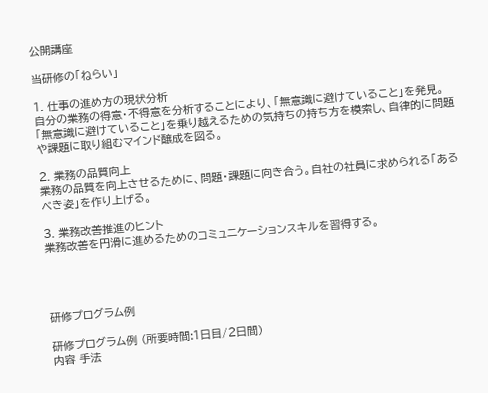公開講座

当研修の「ねらい」

1. 仕事の進め方の現状分析
自分の業務の得意・不得意を分析することにより、「無意識に避けていること」を発見。
「無意識に避けていること」を乗り越えるための気持ちの持ち方を模索し、自律的に問題や課題に取り組むマインド醸成を図る。

2. 業務の品質向上
業務の品質を向上させるために、問題・課題に向き合う。自社の社員に求められる「あるべき姿」を作り上げる。

3. 業務改善推進のヒント
業務改善を円滑に進めるためのコミュニケーションスキルを習得する。




研修プログラム例

研修プログラム例 (所要時間:1日目/2日間)
内容 手法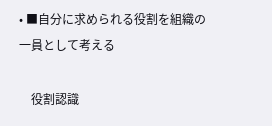• ■自分に求められる役割を組織の一員として考える

    役割認識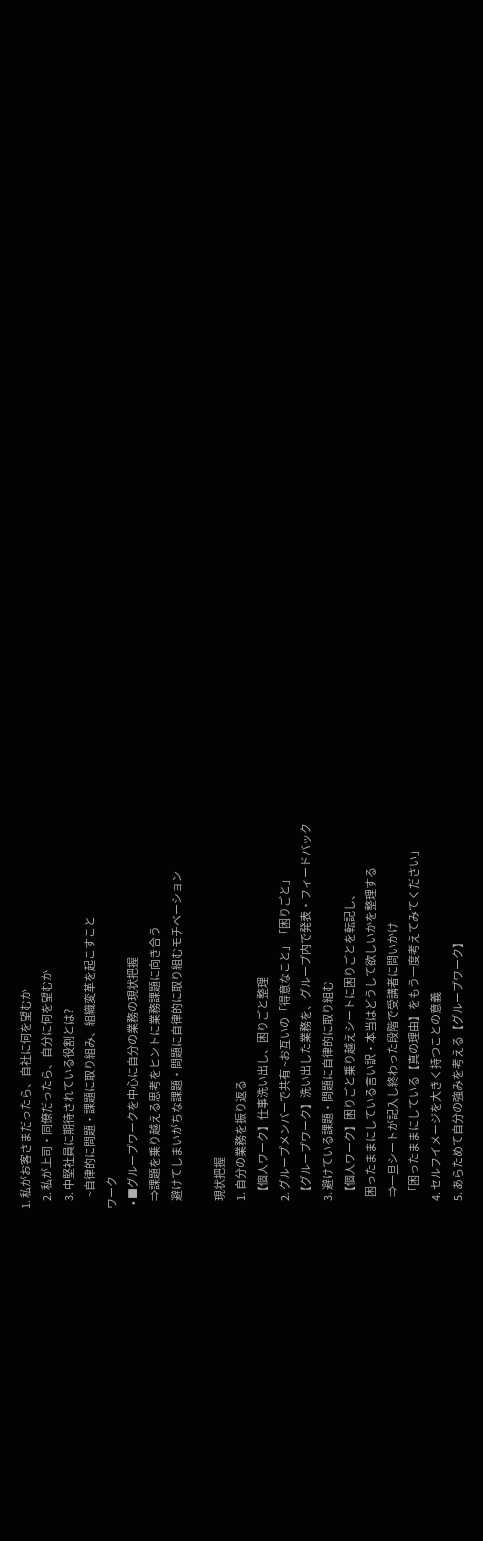1. 私がお客さまだったら、自社に何を望むか
    2. 私が上司・同僚だったら、自分に何を望むか
    3. 中堅社員に期待されている役割とは?
      ~自律的に問題・課題に取り組み、組織変革を起こすこと
ワーク
  • ■グループワークを中心に自分の業務の現状把握
    ⇒課題を乗り越える思考をヒントに業務課題に向き合う
    避けてしまいがちな課題・問題に自律的に取り組むモチベーション

    現状把握
    1. 自分の業務を振り返る
      【個人ワーク】仕事洗い出し、困りごと整理
    2. グループメンバーで共有 ~お互いの「得意なこと」「困りごと」
      【グループワーク】洗い出した業務を、グループ内で発表・フィードバック
    3. 避けている課題・問題に自律的に取り組む
      【個人ワーク】困りごと乗り越えシートに困りごとを転記し、
      困ったままにしている言い訳・本当はどうして欲しいかを整理する
      ⇒一旦シートが記入し終わった段階で受講者に問いかけ
      「困ったままにしている【真の理由】をもう一度考えてみてください」
    4. セルフイメージを大きく持つことの意義
    5. あらためて自分の強みを考える【グループワーク】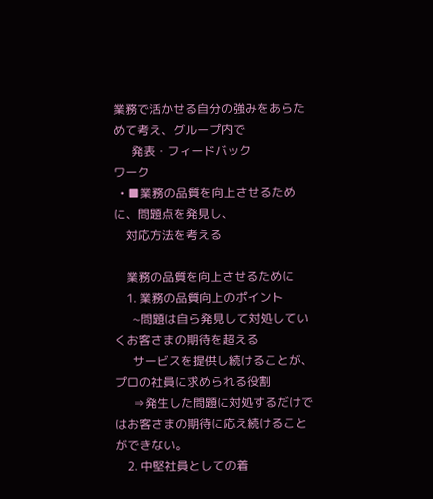業務で活かせる自分の強みをあらためて考え、グループ内で
      発表・フィードバック
ワーク
  • ■業務の品質を向上させるために、問題点を発見し、
    対応方法を考える

    業務の品質を向上させるために
    1. 業務の品質向上のポイント
      ~問題は自ら発見して対処していくお客さまの期待を超える
      サービスを提供し続けることが、プロの社員に求められる役割
      ⇒発生した問題に対処するだけではお客さまの期待に応え続けることができない。
    2. 中堅社員としての着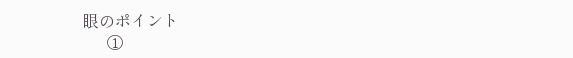眼のポイント
      ①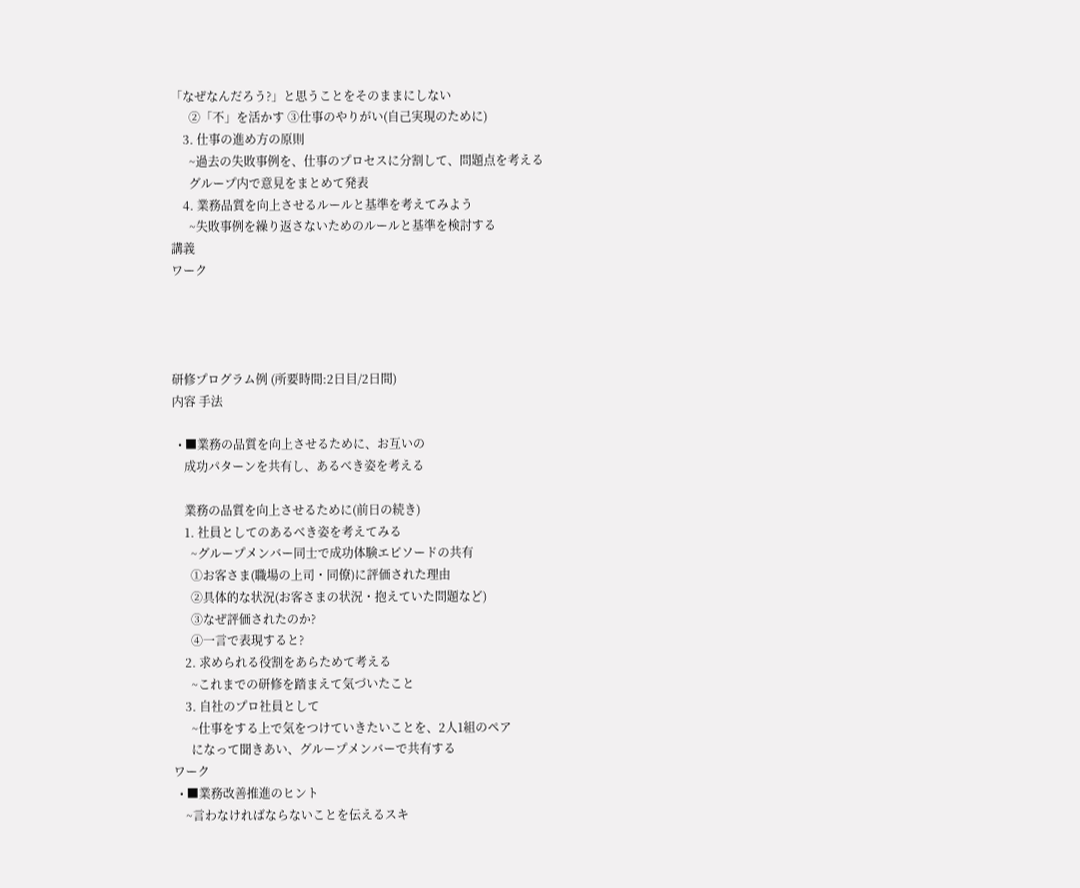「なぜなんだろう?」と思うことをそのままにしない
      ②「不」を活かす ③仕事のやりがい(自己実現のために)
    3. 仕事の進め方の原則
      ~過去の失敗事例を、仕事のプロセスに分割して、問題点を考える
      グループ内で意見をまとめて発表
    4. 業務品質を向上させるルールと基準を考えてみよう
      ~失敗事例を繰り返さないためのルールと基準を検討する
講義
ワーク




研修プログラム例 (所要時間:2日目/2日間)
内容 手法

  • ■業務の品質を向上させるために、お互いの
    成功パターンを共有し、あるべき姿を考える

    業務の品質を向上させるために(前日の続き)
    1. 社員としてのあるべき姿を考えてみる
      ~グループメンバー同士で成功体験エピソードの共有
      ①お客さま(職場の上司・同僚)に評価された理由
      ②具体的な状況(お客さまの状況・抱えていた問題など)
      ③なぜ評価されたのか?
      ④一言で表現すると?
    2. 求められる役割をあらためて考える
      ~これまでの研修を踏まえて気づいたこと
    3. 自社のプロ社員として
      ~仕事をする上で気をつけていきたいことを、2人1組のペア
      になって聞きあい、グループメンバーで共有する
ワーク
  • ■業務改善推進のヒント
    ~言わなければならないことを伝えるスキ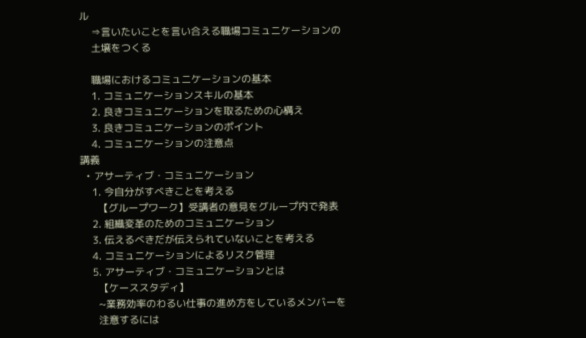ル
    ⇒言いたいことを言い合える職場コミュニケーションの
    土壌をつくる

    職場におけるコミュニケーションの基本
    1. コミュニケーションスキルの基本
    2. 良きコミュニケーションを取るための心構え
    3. 良きコミュニケーションのポイント
    4. コミュニケーションの注意点
講義
  • アサーティブ・コミュニケーション
    1. 今自分がすべきことを考える
      【グループワーク】受講者の意見をグループ内で発表
    2. 組織変革のためのコミュニケーション
    3. 伝えるべきだが伝えられていないことを考える
    4. コミュニケーションによるリスク管理
    5. アサーティブ・コミュニケーションとは
      【ケーススタディ】
      ~業務効率のわるい仕事の進め方をしているメンバーを
      注意するには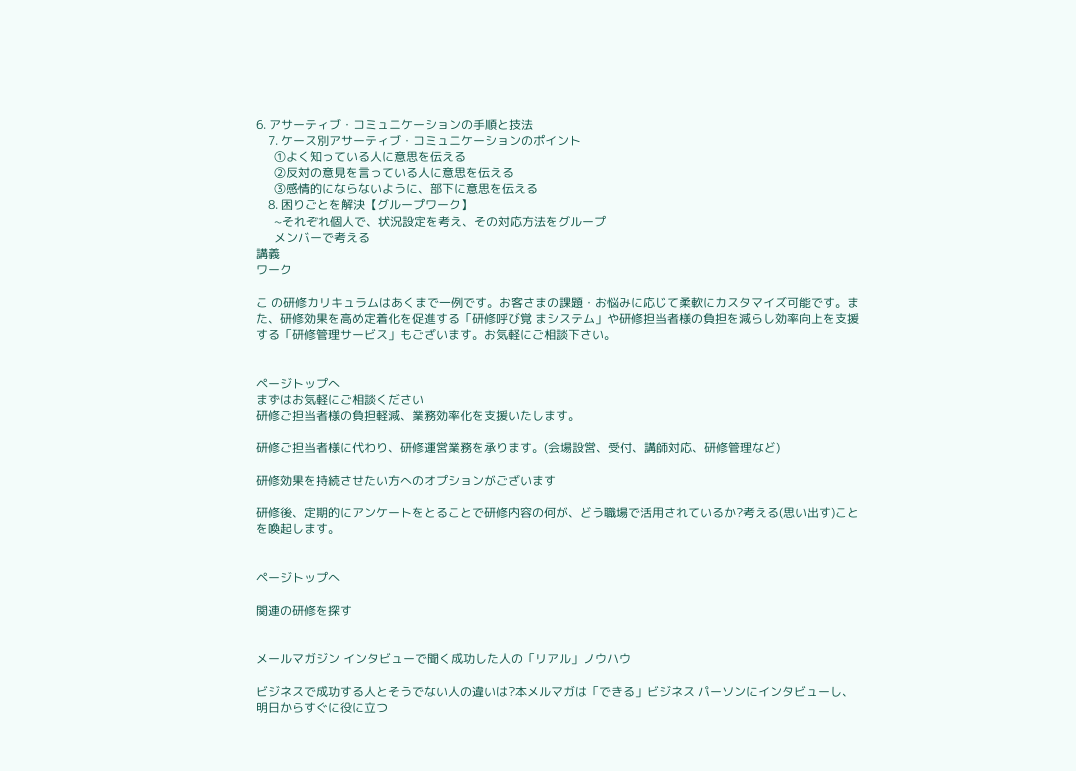6. アサーティブ・コミュニケーションの手順と技法
    7. ケース別アサーティブ・コミュニケーションのポイント
      ①よく知っている人に意思を伝える
      ②反対の意見を言っている人に意思を伝える
      ③感情的にならないように、部下に意思を伝える
    8. 困りごとを解決【グループワーク】
      ~それぞれ個人で、状況設定を考え、その対応方法をグループ
      メンバーで考える
講義
ワーク

こ の研修カリキュラムはあくまで一例です。お客さまの課題・お悩みに応じて柔軟にカスタマイズ可能です。また、研修効果を高め定着化を促進する「研修呼び覚 まシステム」や研修担当者様の負担を減らし効率向上を支援する「研修管理サービス」もございます。お気軽にご相談下さい。


ページトップへ
まずはお気軽にご相談ください
研修ご担当者様の負担軽減、業務効率化を支援いたします。

研修ご担当者様に代わり、研修運営業務を承ります。(会場設営、受付、講師対応、研修管理など)

研修効果を持続させたい方へのオプションがございます

研修後、定期的にアンケートをとることで研修内容の何が、どう職場で活用されているか?考える(思い出す)ことを喚起します。


ページトップへ

関連の研修を探す


メールマガジン インタビューで聞く成功した人の「リアル」ノウハウ

ビジネスで成功する人とそうでない人の違いは?本メルマガは「できる」ビジネス パーソンにインタビューし、明日からすぐに役に立つ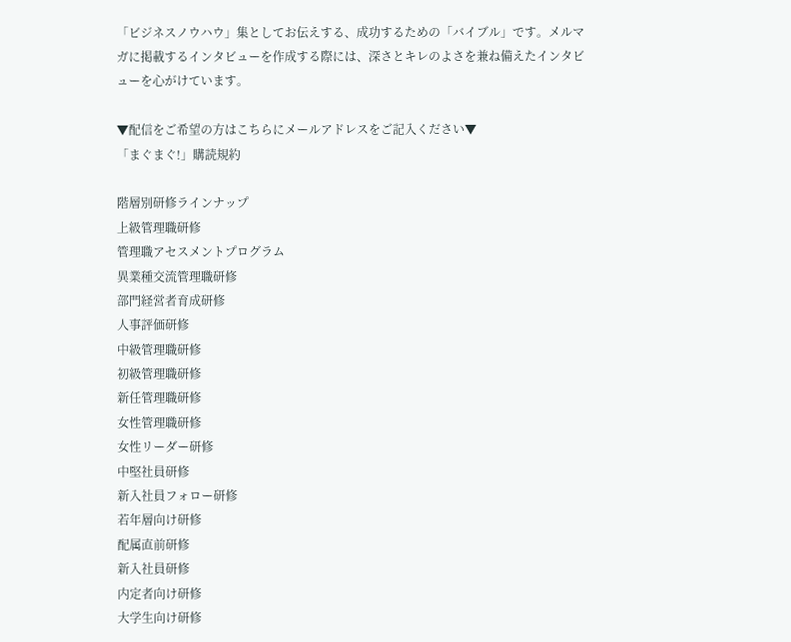「ビジネスノウハウ」集としてお伝えする、成功するための「バイブル」です。メルマガに掲載するインタビューを作成する際には、深さとキレのよさを兼ね備えたインタビューを心がけています。

▼配信をご希望の方はこちらにメールアドレスをご記入ください▼
「まぐまぐ!」購読規約

階層別研修ラインナップ
上級管理職研修
管理職アセスメントプログラム
異業種交流管理職研修
部門経営者育成研修
人事評価研修
中級管理職研修
初級管理職研修
新任管理職研修
女性管理職研修
女性リーダー研修
中堅社員研修
新入社員フォロー研修
若年層向け研修
配属直前研修
新入社員研修
内定者向け研修
大学生向け研修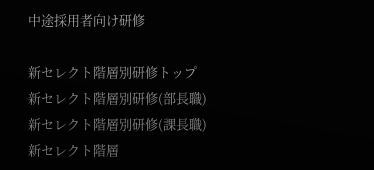中途採用者向け研修

新セレクト階層別研修トップ
新セレクト階層別研修(部長職)
新セレクト階層別研修(課長職)
新セレクト階層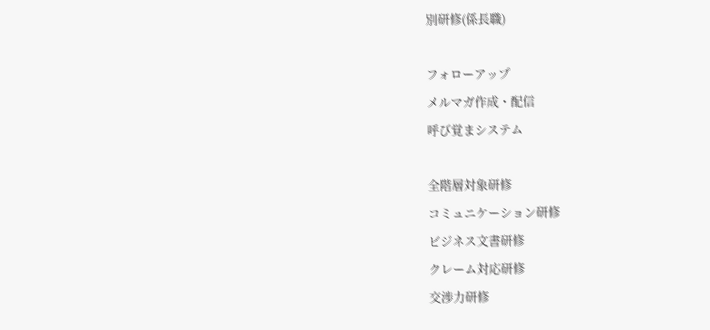別研修(係長職)

フォローアップ
メルマガ作成・配信
呼び覚まシステム

全階層対象研修
コミュニケーション研修
ビジネス文書研修
クレーム対応研修
交渉力研修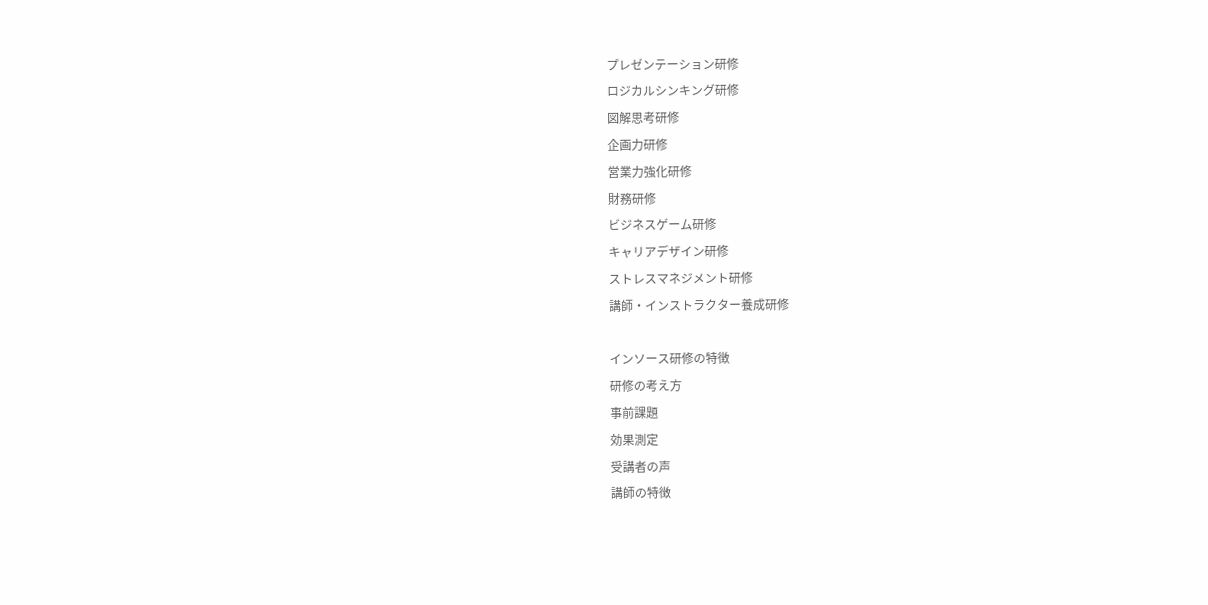プレゼンテーション研修
ロジカルシンキング研修
図解思考研修
企画力研修
営業力強化研修
財務研修
ビジネスゲーム研修
キャリアデザイン研修
ストレスマネジメント研修
講師・インストラクター養成研修

インソース研修の特徴
研修の考え方
事前課題
効果測定
受講者の声
講師の特徴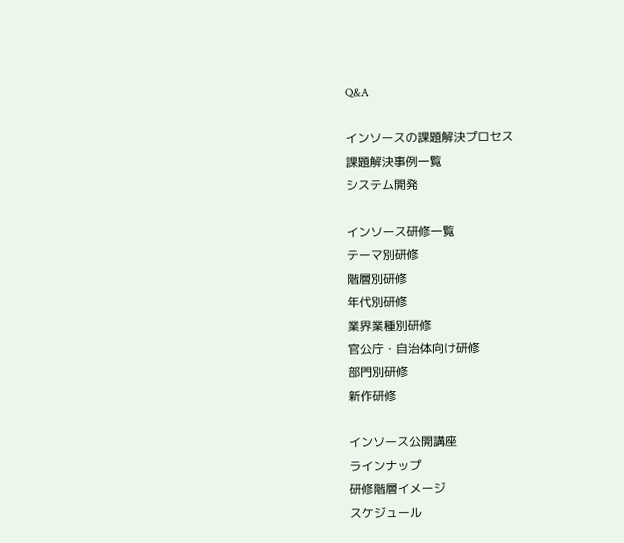Q&A

インソースの課題解決プロセス
課題解決事例一覧
システム開発

インソース研修一覧
テーマ別研修
階層別研修
年代別研修
業界業種別研修
官公庁・自治体向け研修
部門別研修
新作研修

インソース公開講座
ラインナップ
研修階層イメージ
スケジュール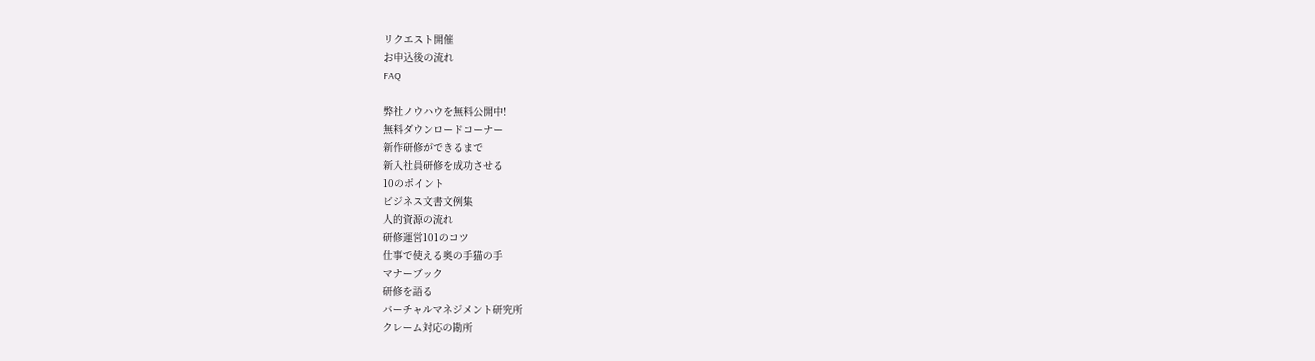リクエスト開催
お申込後の流れ
FAQ

弊社ノウハウを無料公開中!
無料ダウンロードコーナー
新作研修ができるまで
新入社員研修を成功させる
10のポイント
ビジネス文書文例集
人的資源の流れ
研修運営101のコツ
仕事で使える奥の手猫の手
マナーブック
研修を語る
バーチャルマネジメント研究所
クレーム対応の勘所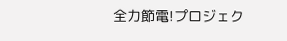全力節電!プロジェク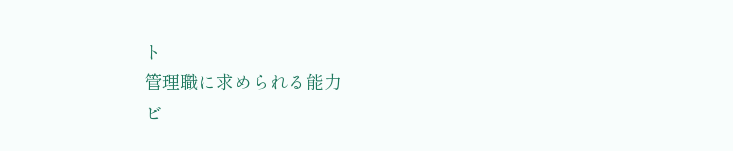ト
管理職に求められる能力
ビ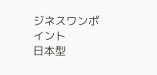ジネスワンポイント
日本型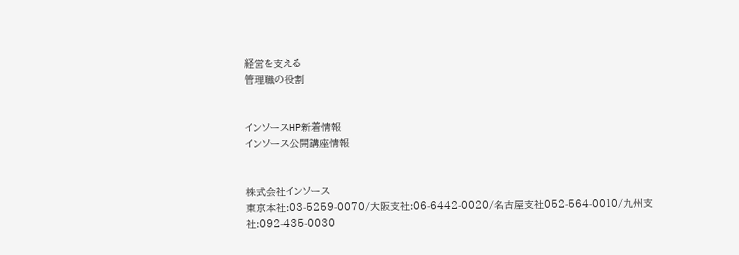経営を支える
管理職の役割


インソースHP新着情報
インソース公開講座情報


株式会社インソース
東京本社:03-5259-0070/大阪支社:06-6442-0020/名古屋支社052-564-0010/九州支社:092-435-0030